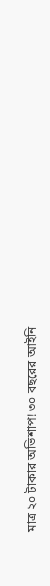মাত্র ২০ টাকার অভিশাপ! ৩০ বছরের আইনি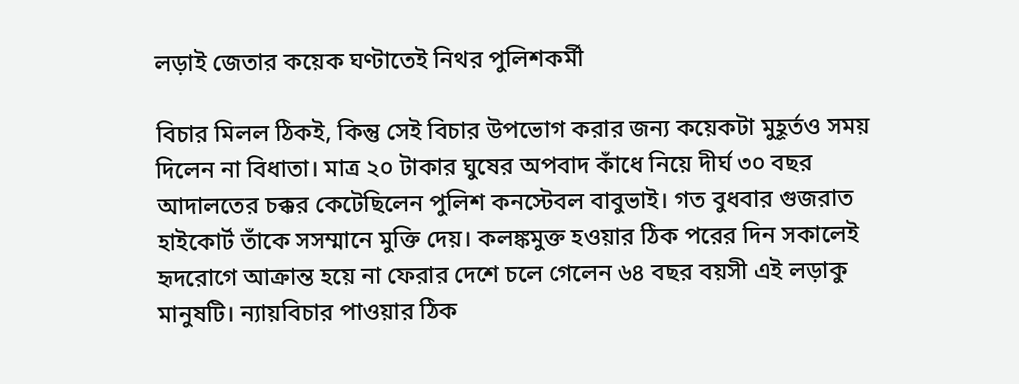লড়াই জেতার কয়েক ঘণ্টাতেই নিথর পুলিশকর্মী

বিচার মিলল ঠিকই, কিন্তু সেই বিচার উপভোগ করার জন্য কয়েকটা মুহূর্তও সময় দিলেন না বিধাতা। মাত্র ২০ টাকার ঘুষের অপবাদ কাঁধে নিয়ে দীর্ঘ ৩০ বছর আদালতের চক্কর কেটেছিলেন পুলিশ কনস্টেবল বাবুভাই। গত বুধবার গুজরাত হাইকোর্ট তাঁকে সসম্মানে মুক্তি দেয়। কলঙ্কমুক্ত হওয়ার ঠিক পরের দিন সকালেই হৃদরোগে আক্রান্ত হয়ে না ফেরার দেশে চলে গেলেন ৬৪ বছর বয়সী এই লড়াকু মানুষটি। ন্যায়বিচার পাওয়ার ঠিক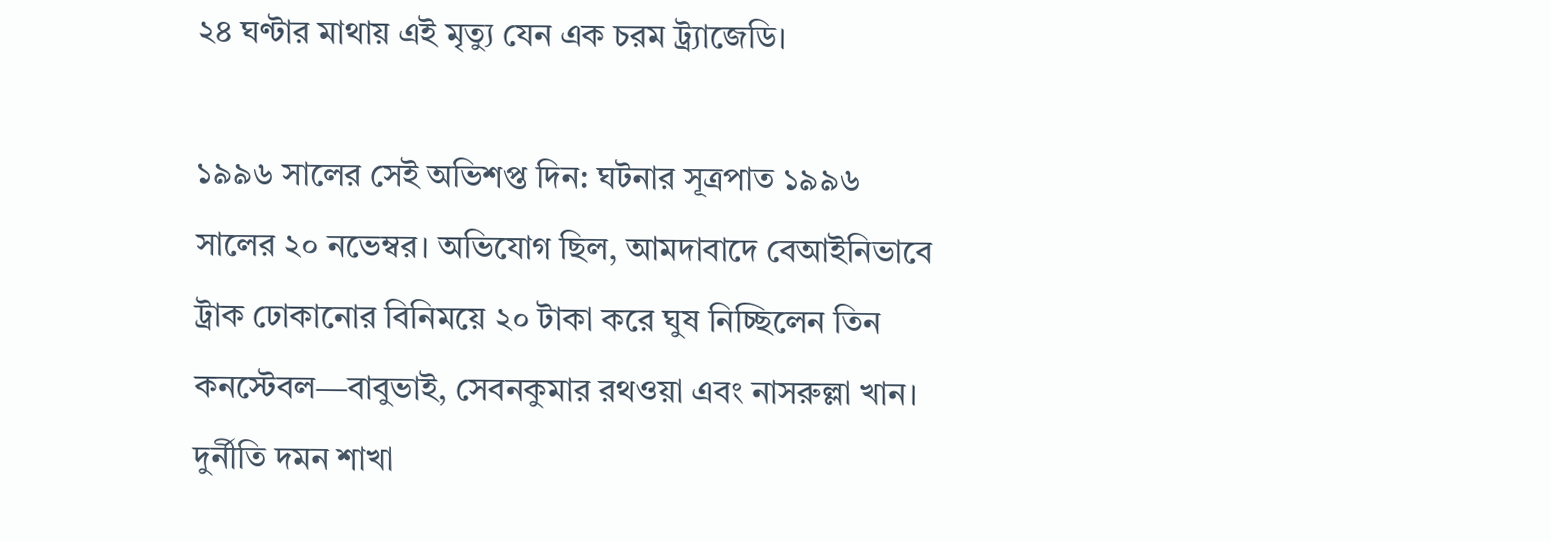২৪ ঘণ্টার মাথায় এই মৃত্যু যেন এক চরম ট্র্যাজেডি।

১৯৯৬ সালের সেই অভিশপ্ত দিন: ঘটনার সূত্রপাত ১৯৯৬ সালের ২০ নভেম্বর। অভিযোগ ছিল, আমদাবাদে বেআইনিভাবে ট্রাক ঢোকানোর বিনিময়ে ২০ টাকা করে ঘুষ নিচ্ছিলেন তিন কনস্টেবল—বাবুভাই, সেবনকুমার রথওয়া এবং নাসরুল্লা খান। দুর্নীতি দমন শাখা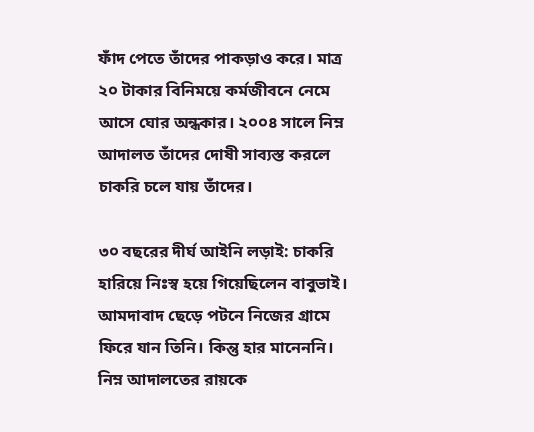ফাঁদ পেতে তাঁদের পাকড়াও করে। মাত্র ২০ টাকার বিনিময়ে কর্মজীবনে নেমে আসে ঘোর অন্ধকার। ২০০৪ সালে নিম্ন আদালত তাঁদের দোষী সাব্যস্ত করলে চাকরি চলে যায় তাঁদের।

৩০ বছরের দীর্ঘ আইনি লড়াই: চাকরি হারিয়ে নিঃস্ব হয়ে গিয়েছিলেন বাবুভাই। আমদাবাদ ছেড়ে পটনে নিজের গ্রামে ফিরে যান তিনি। কিন্তু হার মানেননি। নিম্ন আদালতের রায়কে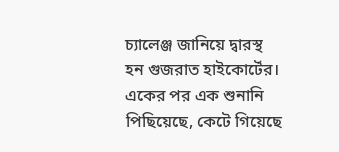চ্যালেঞ্জ জানিয়ে দ্বারস্থ হন গুজরাত হাইকোর্টের। একের পর এক শুনানি পিছিয়েছে, কেটে গিয়েছে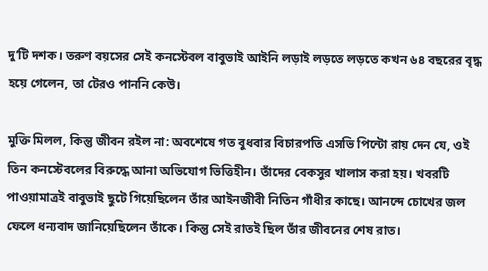দু’টি দশক। তরুণ বয়সের সেই কনস্টেবল বাবুভাই আইনি লড়াই লড়তে লড়তে কখন ৬৪ বছরের বৃদ্ধ হয়ে গেলেন, তা টেরও পাননি কেউ।

মুক্তি মিলল, কিন্তু জীবন রইল না: অবশেষে গত বুধবার বিচারপতি এসভি পিন্টো রায় দেন যে, ওই তিন কনস্টেবলের বিরুদ্ধে আনা অভিযোগ ভিত্তিহীন। তাঁদের বেকসুর খালাস করা হয়। খবরটি পাওয়ামাত্রই বাবুভাই ছুটে গিয়েছিলেন তাঁর আইনজীবী নিতিন গাঁধীর কাছে। আনন্দে চোখের জল ফেলে ধন্যবাদ জানিয়েছিলেন তাঁকে। কিন্তু সেই রাতই ছিল তাঁর জীবনের শেষ রাত।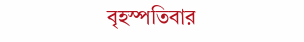বৃহস্পতিবার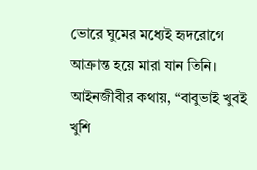ভোরে ঘুমের মধ্যেই হৃদরোগে আক্রান্ত হয়ে মারা যান তিনি। আইনজীবীর কথায়, “বাবুভাই খুবই খুশি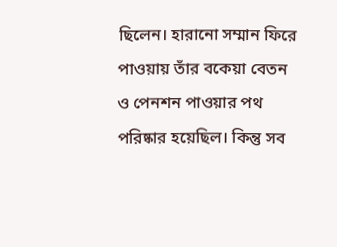ছিলেন। হারানো সম্মান ফিরে পাওয়ায় তাঁর বকেয়া বেতন ও পেনশন পাওয়ার পথ পরিষ্কার হয়েছিল। কিন্তু সব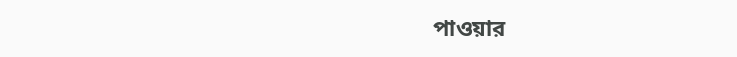পাওয়ার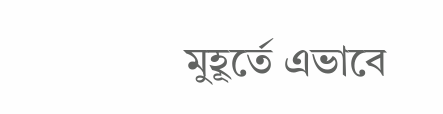মুহূর্তে এভাবে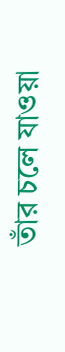তাঁর চলে যাওয়া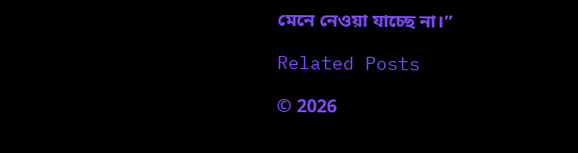মেনে নেওয়া যাচ্ছে না।”

Related Posts

© 2026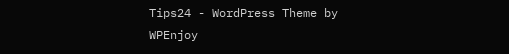Tips24 - WordPress Theme by WPEnjoy